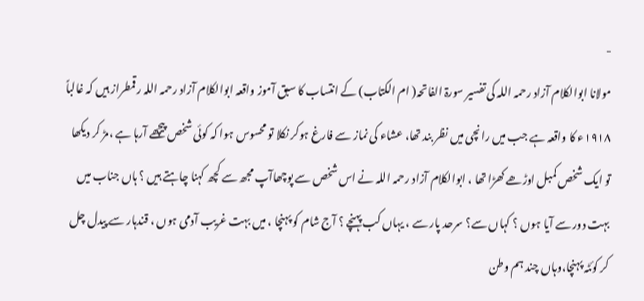-
مولانا ابوالکلام آزاد رحمہ اللہ کی تفسیر سورۃ الفاتحہ( ام الکتاب) کے انتساب کا سبق آموز واقعہ ابوالکلام آزاد رحمہ اللہ رقمطراز ہیں کہ غالباً ۱۹۱۸ء کا واقعہ ہے جب میں رانچی میں نظر بند تھا، عشاء کی نماز سے فارغ ہوکر نکلا تو محسوس ہوا کہ کوئی شخص پیچھے آرہا ہے ،مڑ کر دیکھا تو ایک شخص کمبل اوڑھے کھڑا تھا ، ابوالکلام آزاد رحمہ اللہ نے اس شخص سے پوچھاآپ مجھ سے کچھ کہنا چاہتے ہیں ؟ ہاں جناب میں بہت دور سے آیا ہوں ؟ کہاں سے؟ سرحد پار سے ، یہاں کب پہنچے ؟ آج شام کو پہنچا ، میں بہت غریب آدمی ہوں ، قندہار سے پیدل چل کر کوئٹہ پہنچا،وہاں چند ہم وطن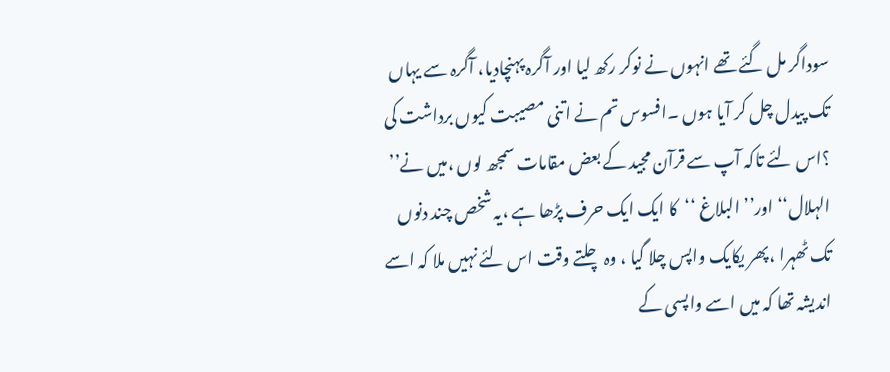سوداگر مل گئے تھے انہوں نے نوکر رکھ لیا اور آگرہ پہنچادیا، آگرہ سے یہاں تک پیدل چل کر آیا ہوں ۔افسوس تم نے اتنی مصیبت کیوں برداشت کی ؟اس لئے تاکہ آپ سے قرآن مجید کے بعض مقامات سمجھ لوں ،میں نے’’ الہلال‘‘ اور’’ البلاغ ‘‘کا ایک ایک حرف پڑھا ہے ،یہ شخص چند دنوں تک ٹھہرا ،پھر یکایک واپس چلا گیا ، وہ چلتے وقت اس لئے نہیں ملا کہ اسے اندیشہ تھا کہ میں اسے واپسی کے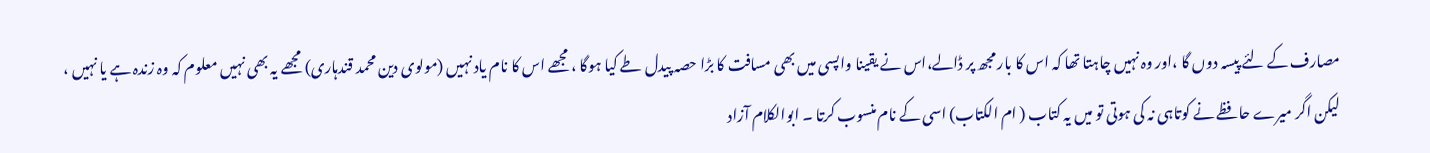مصارف کے لئے پیسہ دوں گا ،اور وہ نہیں چاہتا تھا کہ اس کا بار مجھ پر ڈالے،اس نے یقینا واپسی میں بھی مسافت کا بڑا حصہ پیدل طے کیا ہوگا ، مجھے اس کا نام یاد نہیں (مولوی دین محمد قندہاری) مجھے یہ بھی نہیں معلوم کہ وہ زندہ ہے یا نہیں ، لیکن اگر میرے حافظے نے کوتاہی نہ کی ہوتی تو میں یہ کتاب ( ام الکتاب) اسی کے نام منسوب کرتا ۔ ابوالکلام آزاد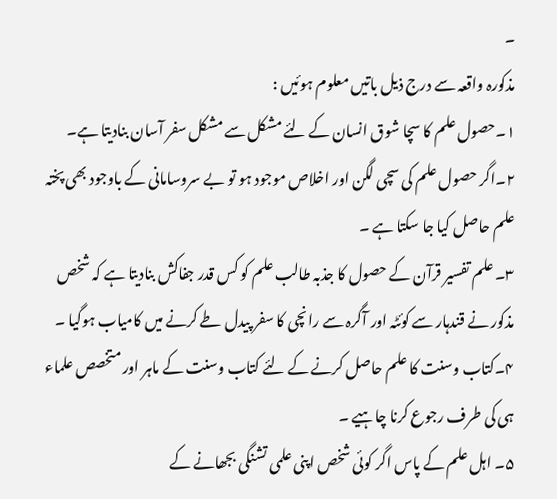۔
مذکورہ واقعہ سے درج ذیل باتیں معلوم ہوئیں :
۱۔حصول علم کا سچا شوق انسان کے لئے مشکل سے مشکل سفر آسان بنادیتا ہے۔
۲۔اگر حصول علم کی سچی لگن اور اخلاص موجود ہو تو بے سروسامانی کے باوجود بھی پختہ علم حاصل کیا جا سکتا ہے ۔
۳۔ علم تفسیر قرآن کے حصول کا جذبہ طالب علم کو کس قدر جفاکش بنادیتا ہے کہ شخص مذکور نے قندہار سے کوئٹہ اور آگرہ سے رانچی کا سفر پیدل طے کرنے میں کامیاب ہوگیا ۔
۴۔کتاب وسنت کا علم حاصل کرنے کے لئے کتاب وسنت کے ماہر اور متخصص علماء ہی کی طرف رجوع کرنا چاہیے ۔
۵۔ اہل علم کے پاس اگر کوئی شخص اپنی علمی تشنگی بجھانے کے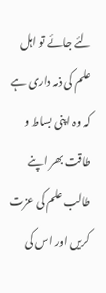لئے جائے تو اہل علم کی ذمہ داری ہے کہ وہ اپنی بساط و طاقت بھر اپنے طالب علم کی عزت کریں اور اس کی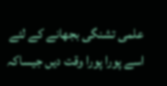علمی تشنگی بجھانے کے لئے اسے پورا پورا وقت دیں جیساکہ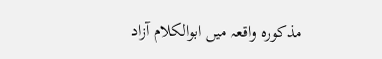مذکورہ واقعہ میں ابوالکلام آزاد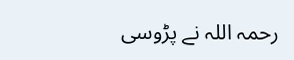رحمہ اللہ نے پڑوسی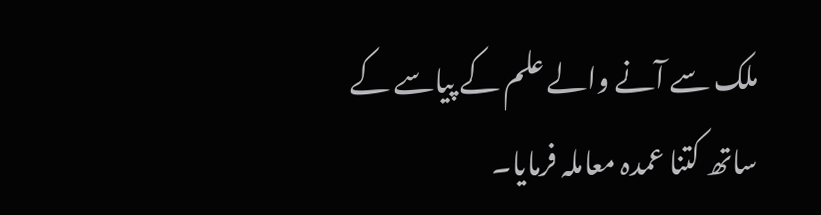ملک سے آنے والے علم کے پیاسے کے ساتھ کتنا عمدہ معاملہ فرمایا۔